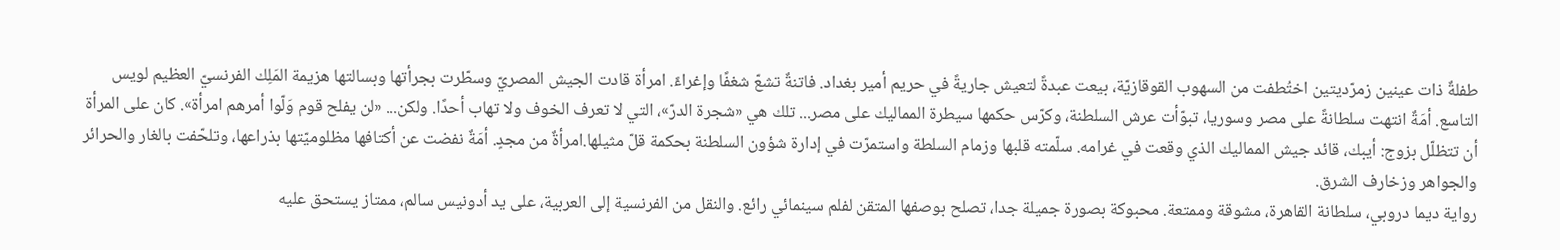طفلةٌ ذات عينين زمرّديتين اختُطفت من السهوب القوقازيّة، بيعت عبدةً لتعيش جاريةً في حريم أمير بغداد. فاتنةٌ تشعّ شغفًا وإغراءً. امرأة قادت الجيش المصريّ وسطّرت بجرأتها وبسالتها هزيمة المَلِك الفرنسيّ العظيم لويس التاسع. أمَةٌ انتهت سلطانةً على مصر وسوريا، تبوّأت عرش السلطنة، وكرّس حكمها سيطرة المماليك على مصر... تلك هي «شجرة الدرّ»، التي لا تعرف الخوف ولا تهاب أحدًا. ولكن... «لن يفلح قوم وَلّوا أمرهم امرأة». كان على المرأة أن تتظلّل بزوج: أيبك، قائد جيش المماليك الذي وقعت في غرامه. سلّمته قلبها وزمام السلطة واستمرّت في إدارة شؤون السلطنة بحكمة قلّ مثيلها.امرأةٌ من مجدٍ. أمَةٌ نفضت عن أكتافها مظلوميّتها بذراعها، وتلحّفت بالغار والحرائر والجواهر وزخارف الشرق.
رواية ديما دروبي، سلطانة القاهرة، مشوقة وممتعة. محبوكة بصورة جميلة جدا، تصلح بوصفها المتقن لفلم سينمائي رائع. والنقل من الفرنسية إلى العربية، على يد أدونيس سالم، ممتاز يستحق عليه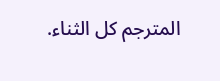المترجم كل الثناء.